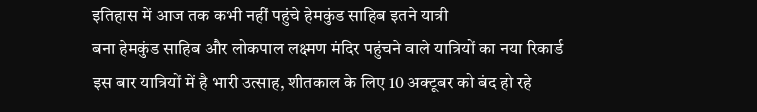इतिहास में आज तक कभी नहीं पहुंचे हेमकुंड साहिब इतने यात्री
बना हेमकुंड साहिब और लोकपाल लक्ष्मण मंदिर पहुंचने वाले यात्रियों का नया रिकार्ड
इस बार यात्रियों में है भारी उत्साह, शीतकाल के लिए 10 अक्टूबर को बंद हो रहे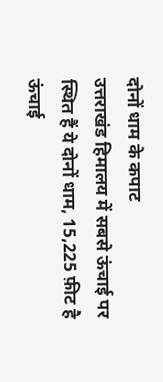दोनों धाम के कपाट
उत्तराखंड हिमालय में सबसे ऊंचाई पर स्थित हैं ये दोनों धाम, 15,225 फ़ीट है ऊंचाई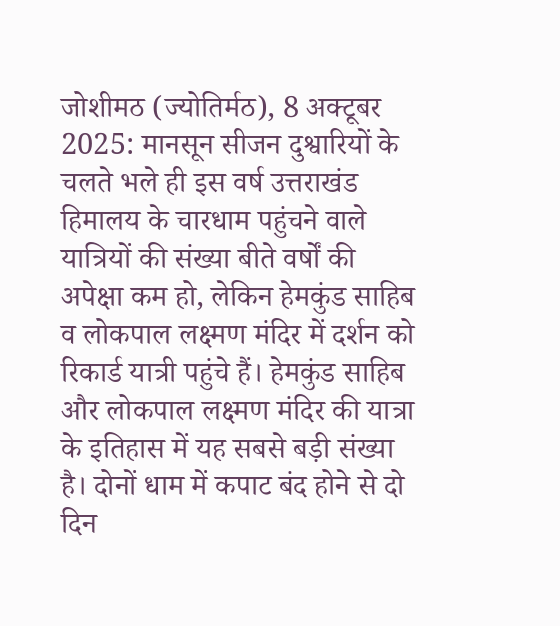जोशीमठ (ज्योतिर्मठ), 8 अक्टूबर 2025: मानसून सीजन दुश्वारियों के चलते भले ही इस वर्ष उत्तराखंड हिमालय के चारधाम पहुंचने वाले यात्रियों की संख्या बीते वर्षों की अपेक्षा कम हो, लेकिन हेमकुंड साहिब व लोकपाल लक्ष्मण मंदिर में दर्शन को रिकार्ड यात्री पहुंचे हैं। हेमकुंड साहिब और लोकपाल लक्ष्मण मंदिर की यात्रा के इतिहास में यह सबसे बड़ी संख्या है। दोनों धाम में कपाट बंद होने से दो दिन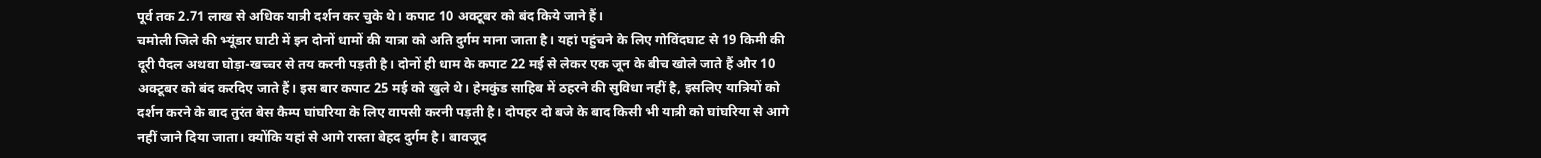पूर्व तक 2.71 लाख से अधिक यात्री दर्शन कर चुके थे। कपाट 10 अक्टूबर को बंद किये जाने हैं।
चमोली जिले की भ्यूंडार घाटी में इन दोनों धामों की यात्रा को अति दुर्गम माना जाता है। यहां पहुंचने के लिए गोविंदघाट से 19 किमी की दूरी पैदल अथवा घोड़ा-खच्चर से तय करनी पड़ती है। दोनों ही धाम के कपाट 22 मई से लेकर एक जून के बीच खोले जाते हैं और 10 अक्टूबर को बंद करदिए जाते हैं। इस बार कपाट 25 मई को खुले थे। हेमकुंड साहिब में ठहरने की सुविधा नहीं है, इसलिए यात्रियों को दर्शन करने के बाद तुरंत बेस कैम्प घांघरिया के लिए वापसी करनी पड़ती है। दोपहर दो बजे के बाद किसी भी यात्री को घांघरिया से आगे नहीं जाने दिया जाता। क्योंकि यहां से आगे रास्ता बेहद दुर्गम है। बावजूद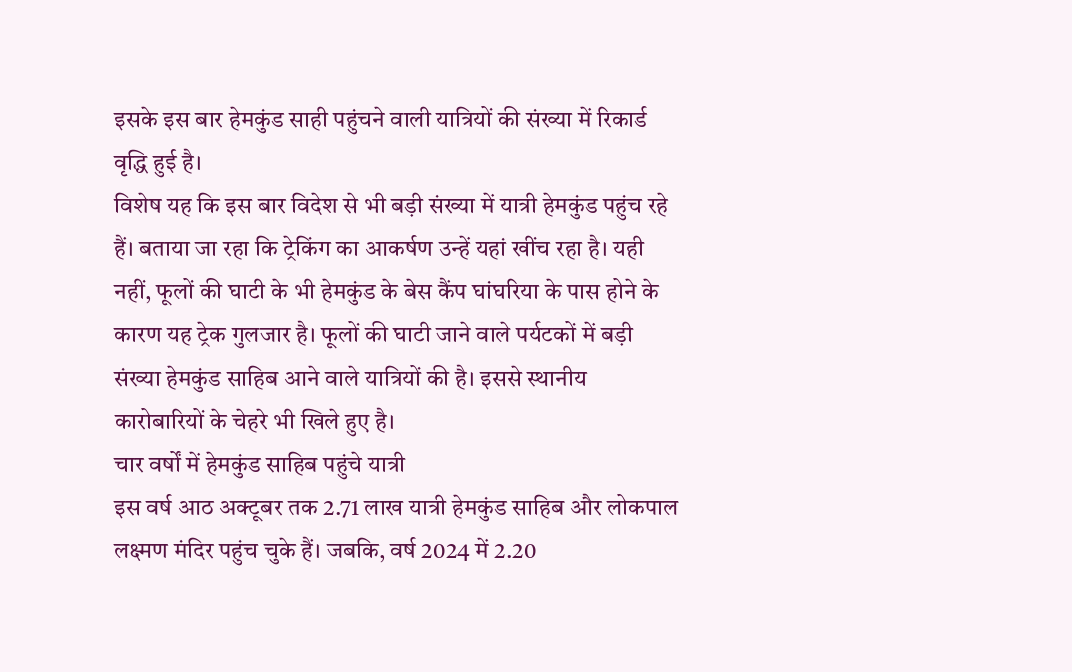इसके इस बार हेमकुंड साही पहुंचने वाली यात्रियों की संख्या में रिकार्ड वृद्धि हुई है।
विशेष यह कि इस बार विदेश से भी बड़ी संख्या में यात्री हेमकुंड पहुंच रहे हैं। बताया जा रहा कि ट्रेकिंग का आकर्षण उन्हें यहां खींच रहा है। यही नहीं, फूलों की घाटी के भी हेमकुंड के बेस कैंप घांघरिया के पास होने के कारण यह ट्रेक गुलजार है। फूलों की घाटी जाने वाले पर्यटकों में बड़ी संख्या हेमकुंड साहिब आने वाले यात्रियों की है। इससे स्थानीय कारोबारियों के चेहरे भी खिले हुए है।
चार वर्षों में हेमकुंड साहिब पहुंचे यात्री
इस वर्ष आठ अक्टूबर तक 2.71 लाख यात्री हेमकुंड साहिब और लोकपाल लक्ष्मण मंदिर पहुंच चुके हैं। जबकि, वर्ष 2024 में 2.20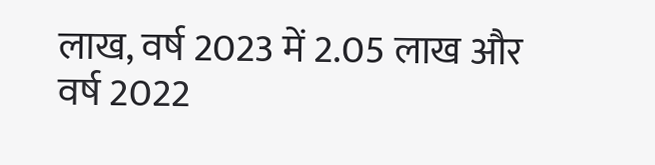लाख, वर्ष 2023 में 2.05 लाख और वर्ष 2022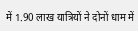में 1.90 लाख यात्रियों ने दोनों धाम में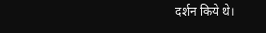दर्शन किये थे।